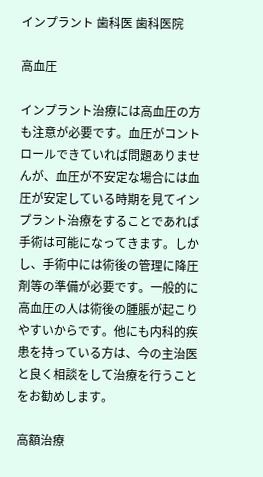インプラント 歯科医 歯科医院

高血圧

インプラント治療には高血圧の方も注意が必要です。血圧がコントロールできていれば問題ありませんが、血圧が不安定な場合には血圧が安定している時期を見てインプラント治療をすることであれば手術は可能になってきます。しかし、手術中には術後の管理に降圧剤等の準備が必要です。一般的に高血圧の人は術後の腫脹が起こりやすいからです。他にも内科的疾患を持っている方は、今の主治医と良く相談をして治療を行うことをお勧めします。

高額治療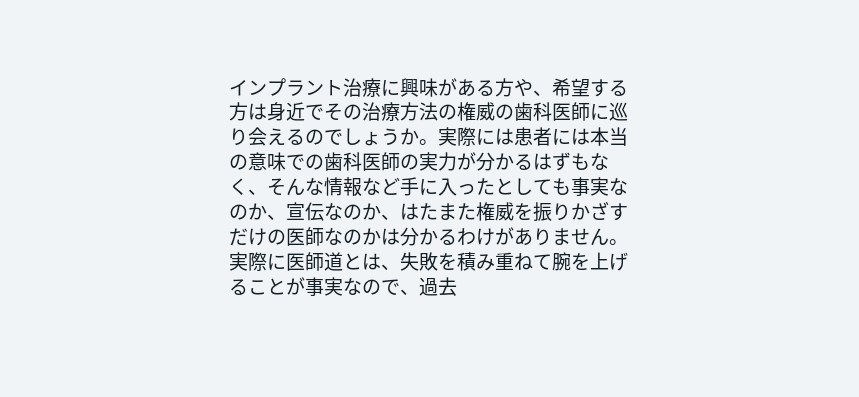インプラント治療に興味がある方や、希望する方は身近でその治療方法の権威の歯科医師に巡り会えるのでしょうか。実際には患者には本当の意味での歯科医師の実力が分かるはずもなく、そんな情報など手に入ったとしても事実なのか、宣伝なのか、はたまた権威を振りかざすだけの医師なのかは分かるわけがありません。実際に医師道とは、失敗を積み重ねて腕を上げることが事実なので、過去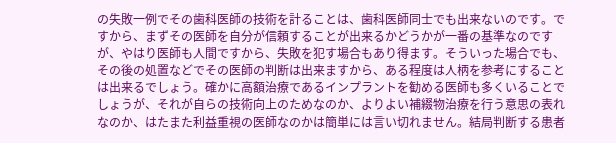の失敗一例でその歯科医師の技術を計ることは、歯科医師同士でも出来ないのです。ですから、まずその医師を自分が信頼することが出来るかどうかが一番の基準なのですが、やはり医師も人間ですから、失敗を犯す場合もあり得ます。そういった場合でも、その後の処置などでその医師の判断は出来ますから、ある程度は人柄を参考にすることは出来るでしょう。確かに高額治療であるインプラントを勧める医師も多くいることでしょうが、それが自らの技術向上のためなのか、よりよい補綴物治療を行う意思の表れなのか、はたまた利益重視の医師なのかは簡単には言い切れません。結局判断する患者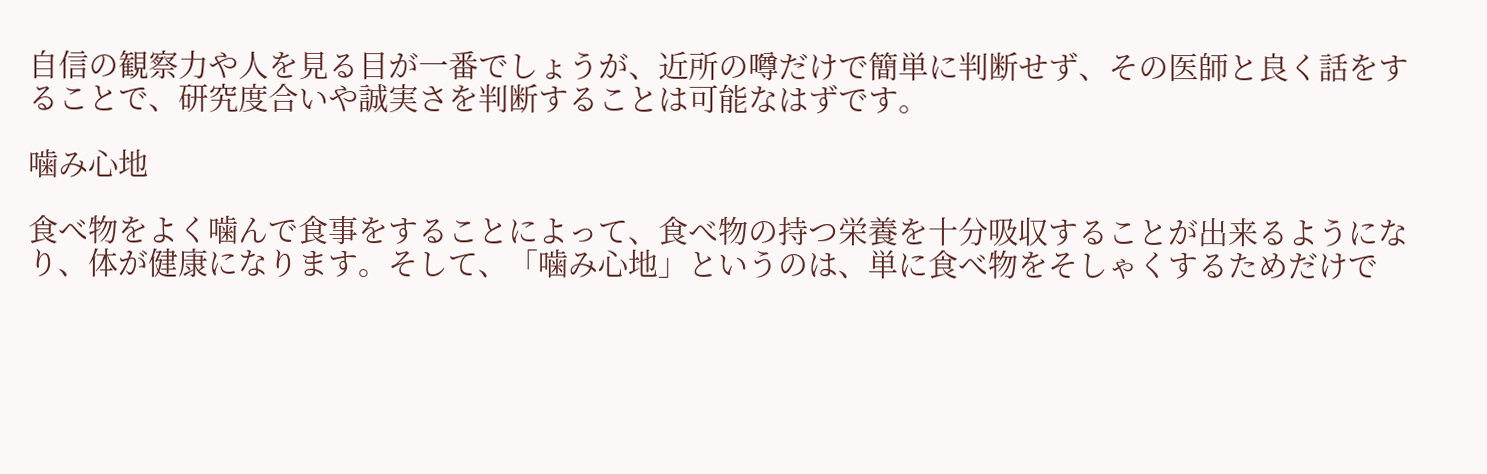自信の観察力や人を見る目が一番でしょうが、近所の噂だけで簡単に判断せず、その医師と良く話をすることで、研究度合いや誠実さを判断することは可能なはずです。

噛み心地

食べ物をよく噛んで食事をすることによって、食べ物の持つ栄養を十分吸収することが出来るようになり、体が健康になります。そして、「噛み心地」というのは、単に食べ物をそしゃくするためだけで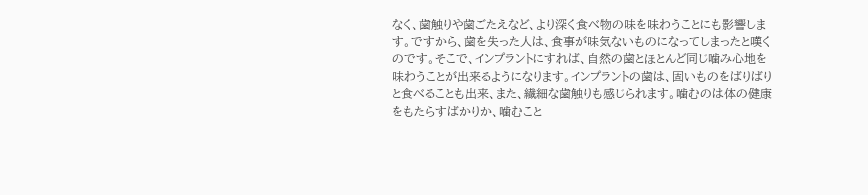なく、歯触りや歯ごたえなど、より深く食べ物の味を味わうことにも影響します。ですから、歯を失った人は、食事が味気ないものになってしまったと嘆くのです。そこで、インプラントにすれば、自然の歯とほとんど同じ噛み心地を味わうことが出来るようになります。インプラントの歯は、固いものをばりばりと食べることも出来、また、繊細な歯触りも感じられます。噛むのは体の健康をもたらすばかりか、噛むこと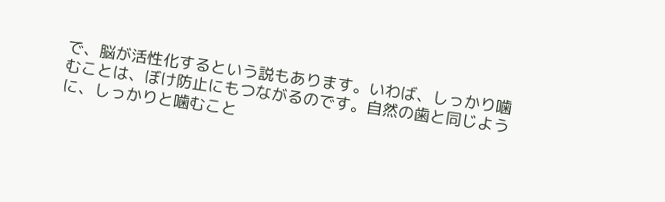で、脳が活性化するという説もあります。いわば、しっかり噛むことは、ぼけ防止にもつながるのです。自然の歯と同じように、しっかりと噛むこと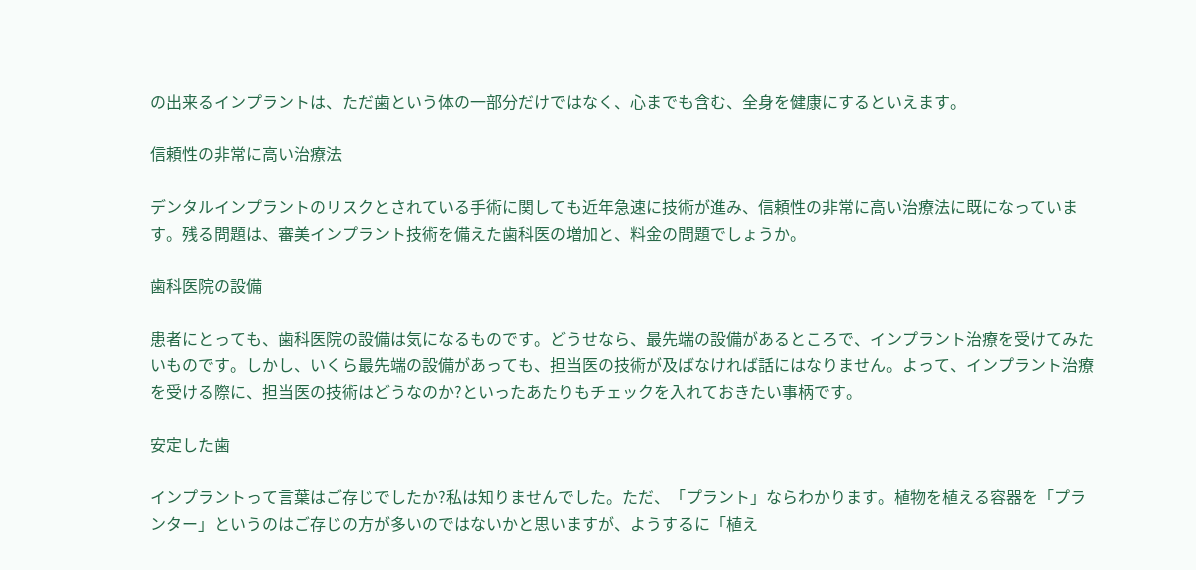の出来るインプラントは、ただ歯という体の一部分だけではなく、心までも含む、全身を健康にするといえます。

信頼性の非常に高い治療法

デンタルインプラントのリスクとされている手術に関しても近年急速に技術が進み、信頼性の非常に高い治療法に既になっています。残る問題は、審美インプラント技術を備えた歯科医の増加と、料金の問題でしょうか。

歯科医院の設備

患者にとっても、歯科医院の設備は気になるものです。どうせなら、最先端の設備があるところで、インプラント治療を受けてみたいものです。しかし、いくら最先端の設備があっても、担当医の技術が及ばなければ話にはなりません。よって、インプラント治療を受ける際に、担当医の技術はどうなのか?といったあたりもチェックを入れておきたい事柄です。

安定した歯

インプラントって言葉はご存じでしたか?私は知りませんでした。ただ、「プラント」ならわかります。植物を植える容器を「プランター」というのはご存じの方が多いのではないかと思いますが、ようするに「植え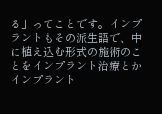る」ってことです。インプラントもその派生語で、中に植え込む形式の施術のことをインプラント治療とかインプラント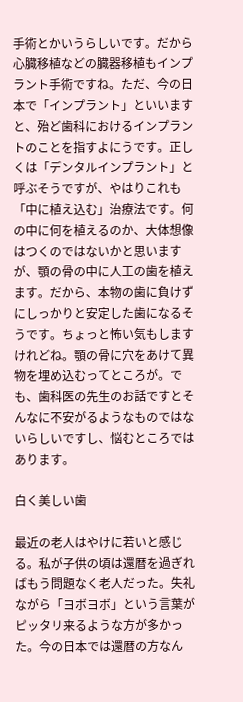手術とかいうらしいです。だから心臓移植などの臓器移植もインプラント手術ですね。ただ、今の日本で「インプラント」といいますと、殆ど歯科におけるインプラントのことを指すよにうです。正しくは「デンタルインプラント」と呼ぶそうですが、やはりこれも「中に植え込む」治療法です。何の中に何を植えるのか、大体想像はつくのではないかと思いますが、顎の骨の中に人工の歯を植えます。だから、本物の歯に負けずにしっかりと安定した歯になるそうです。ちょっと怖い気もしますけれどね。顎の骨に穴をあけて異物を埋め込むってところが。でも、歯科医の先生のお話ですとそんなに不安がるようなものではないらしいですし、悩むところではあります。

白く美しい歯

最近の老人はやけに若いと感じる。私が子供の頃は還暦を過ぎればもう問題なく老人だった。失礼ながら「ヨボヨボ」という言葉がピッタリ来るような方が多かった。今の日本では還暦の方なん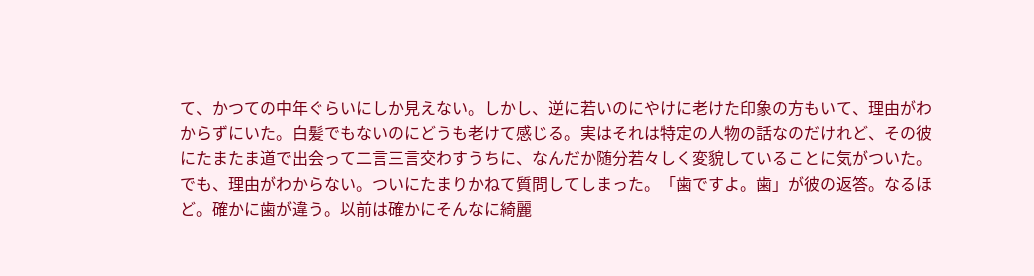て、かつての中年ぐらいにしか見えない。しかし、逆に若いのにやけに老けた印象の方もいて、理由がわからずにいた。白髪でもないのにどうも老けて感じる。実はそれは特定の人物の話なのだけれど、その彼にたまたま道で出会って二言三言交わすうちに、なんだか随分若々しく変貌していることに気がついた。でも、理由がわからない。ついにたまりかねて質問してしまった。「歯ですよ。歯」が彼の返答。なるほど。確かに歯が違う。以前は確かにそんなに綺麗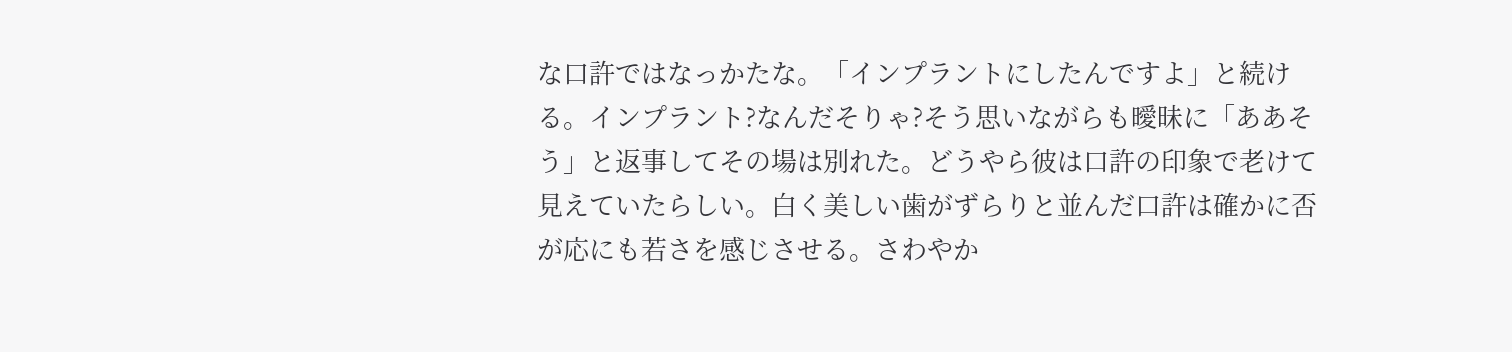な口許ではなっかたな。「インプラントにしたんですよ」と続ける。インプラント?なんだそりゃ?そう思いながらも曖昧に「ああそう」と返事してその場は別れた。どうやら彼は口許の印象で老けて見えていたらしい。白く美しい歯がずらりと並んだ口許は確かに否が応にも若さを感じさせる。さわやか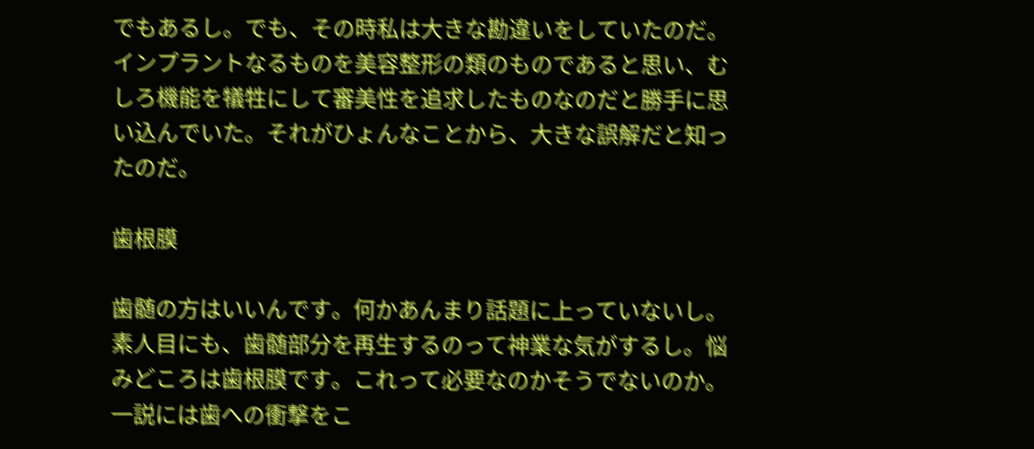でもあるし。でも、その時私は大きな勘違いをしていたのだ。インプラントなるものを美容整形の類のものであると思い、むしろ機能を犠牲にして審美性を追求したものなのだと勝手に思い込んでいた。それがひょんなことから、大きな誤解だと知ったのだ。

歯根膜

歯髄の方はいいんです。何かあんまり話題に上っていないし。素人目にも、歯髄部分を再生するのって神業な気がするし。悩みどころは歯根膜です。これって必要なのかそうでないのか。一説には歯への衝撃をこ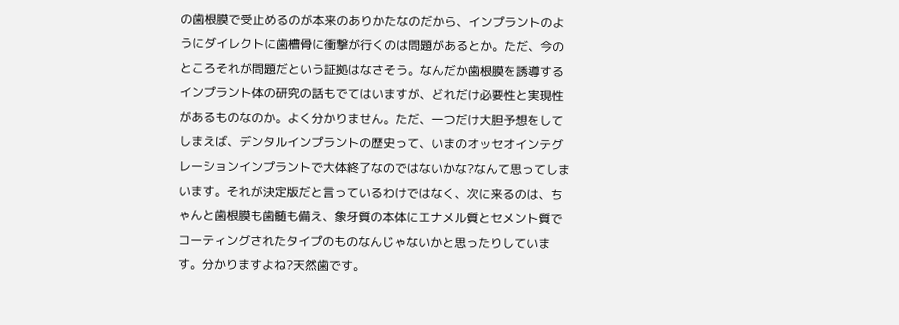の歯根膜で受止めるのが本来のありかたなのだから、インプラントのようにダイレクトに歯槽骨に衝撃が行くのは問題があるとか。ただ、今のところそれが問題だという証拠はなさそう。なんだか歯根膜を誘導するインプラント体の研究の話もでてはいますが、どれだけ必要性と実現性があるものなのか。よく分かりません。ただ、一つだけ大胆予想をしてしまえば、デンタルインプラントの歴史って、いまのオッセオインテグレーションインプラントで大体終了なのではないかな?なんて思ってしまいます。それが決定版だと言っているわけではなく、次に来るのは、ちゃんと歯根膜も歯髄も備え、象牙質の本体にエナメル質とセメント質でコーティングされたタイプのものなんじゃないかと思ったりしています。分かりますよね?天然歯です。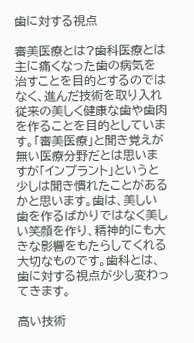歯に対する視点

審美医療とは?歯科医療とは主に痛くなった歯の病気を治すことを目的とするのではなく、進んだ技術を取り入れ従来の美しく健康な歯や歯肉を作ることを目的としています。「審美医療」と聞き覚えが無い医療分野だとは思いますが「インプラント」というと少しは聞き慣れたことがあるかと思います。歯は、美しい歯を作るばかりではなく美しい笑顔を作り、精神的にも大きな影響をもたらしてくれる大切なものです。歯科とは、歯に対する視点が少し変わってきます。

高い技術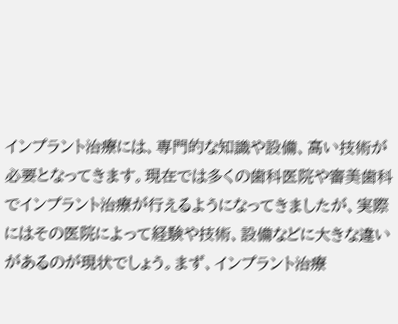インプラント治療には、専門的な知識や設備、高い技術が必要となってきます。現在では多くの歯科医院や審美歯科でインプラント治療が行えるようになってきましたが、実際にはその医院によって経験や技術、設備などに大きな違いがあるのが現状でしょう。まず、インプラント治療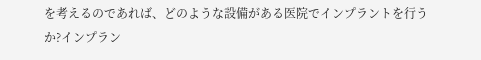を考えるのであれば、どのような設備がある医院でインプラントを行うか?インプラン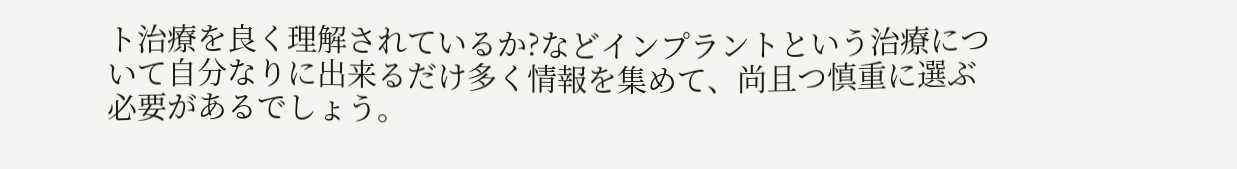ト治療を良く理解されているか?などインプラントという治療について自分なりに出来るだけ多く情報を集めて、尚且つ慎重に選ぶ必要があるでしょう。